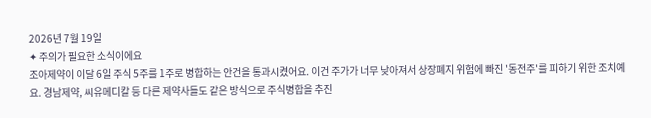2026년 7월 19일
✦ 주의가 필요한 소식이에요
조아제약이 이달 6일 주식 5주를 1주로 병합하는 안건을 통과시켰어요. 이건 주가가 너무 낮아져서 상장폐지 위험에 빠진 '동전주'를 피하기 위한 조치예요. 경남제약, 씨유메디칼 등 다른 제약사들도 같은 방식으로 주식병합을 추진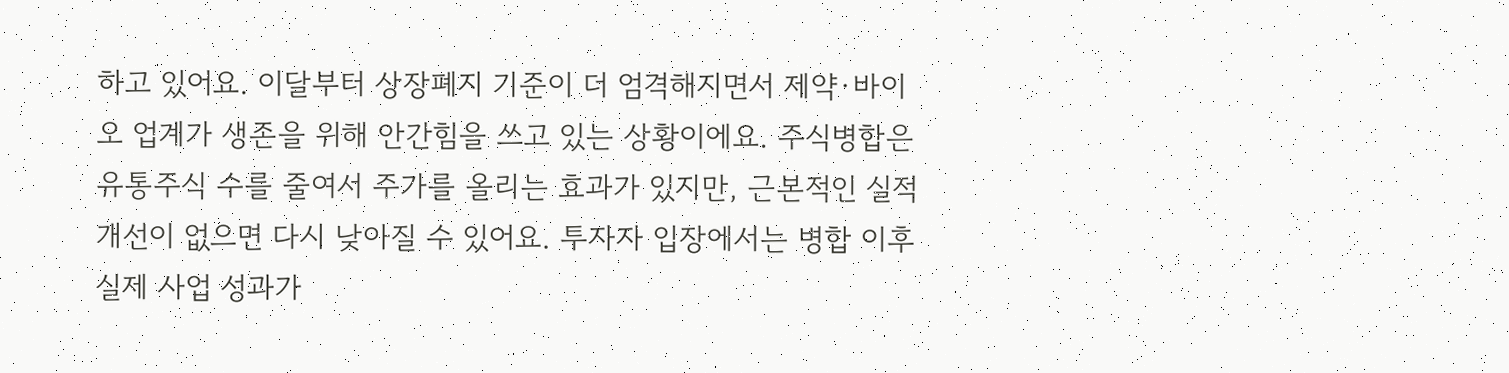하고 있어요. 이달부터 상장폐지 기준이 더 엄격해지면서 제약·바이오 업계가 생존을 위해 안간힘을 쓰고 있는 상황이에요. 주식병합은 유통주식 수를 줄여서 주가를 올리는 효과가 있지만, 근본적인 실적 개선이 없으면 다시 낮아질 수 있어요. 투자자 입장에서는 병합 이후 실제 사업 성과가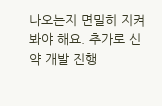나오는지 면밀히 지켜봐야 해요. 추가로 신약 개발 진행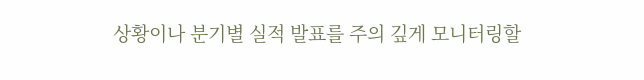상황이나 분기별 실적 발표를 주의 깊게 모니터링할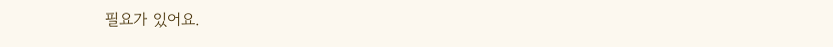필요가 있어요.